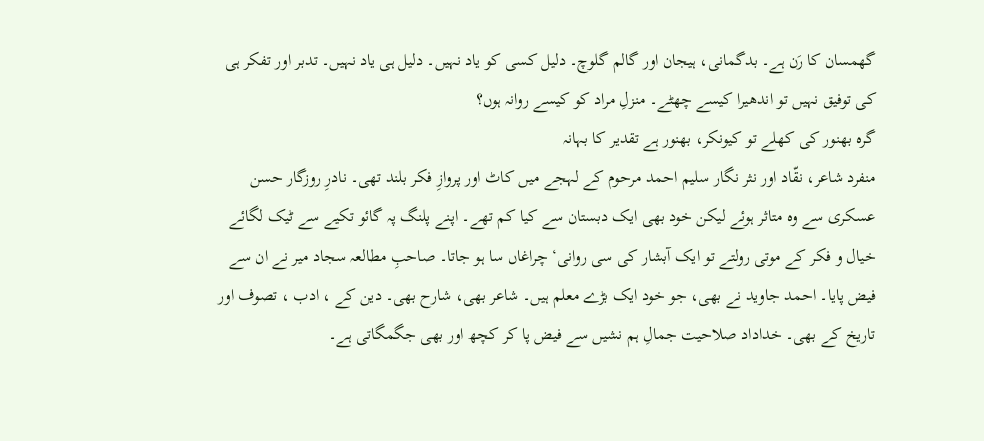گھمسان کا رَن ہے۔ بدگمانی، ہیجان اور گالم گلوچ۔ دلیل کسی کو یاد نہیں۔ دلیل ہی یاد نہیں۔ تدبر اور تفکر ہی کی توفیق نہیں تو اندھیرا کیسے چھٹے۔ منزلِ مراد کو کیسے روانہ ہوں؟
گرہ بھنور کی کھلے تو کیونکر، بھنور ہے تقدیر کا بہانہ
منفرد شاعر، نقّاد اور نثر نگار سلیم احمد مرحوم کے لہجے میں کاٹ اور پروازِ فکر بلند تھی۔ نادرِ روزگار حسن عسکری سے وہ متاثر ہوئے لیکن خود بھی ایک دبستان سے کیا کم تھے۔ اپنے پلنگ پہ گائو تکیے سے ٹیک لگائے خیال و فکر کے موتی رولتے تو ایک آبشار کی سی روانی‘ چراغاں سا ہو جاتا۔ صاحبِ مطالعہ سجاد میر نے ان سے فیض پایا۔ احمد جاوید نے بھی، جو خود ایک بڑے معلم ہیں۔ شاعر بھی، شارح بھی۔ دین کے ، ادب ، تصوف اور تاریخ کے بھی۔ خداداد صلاحیت جمالِ ہم نشیں سے فیض پا کر کچھ اور بھی جگمگاتی ہے۔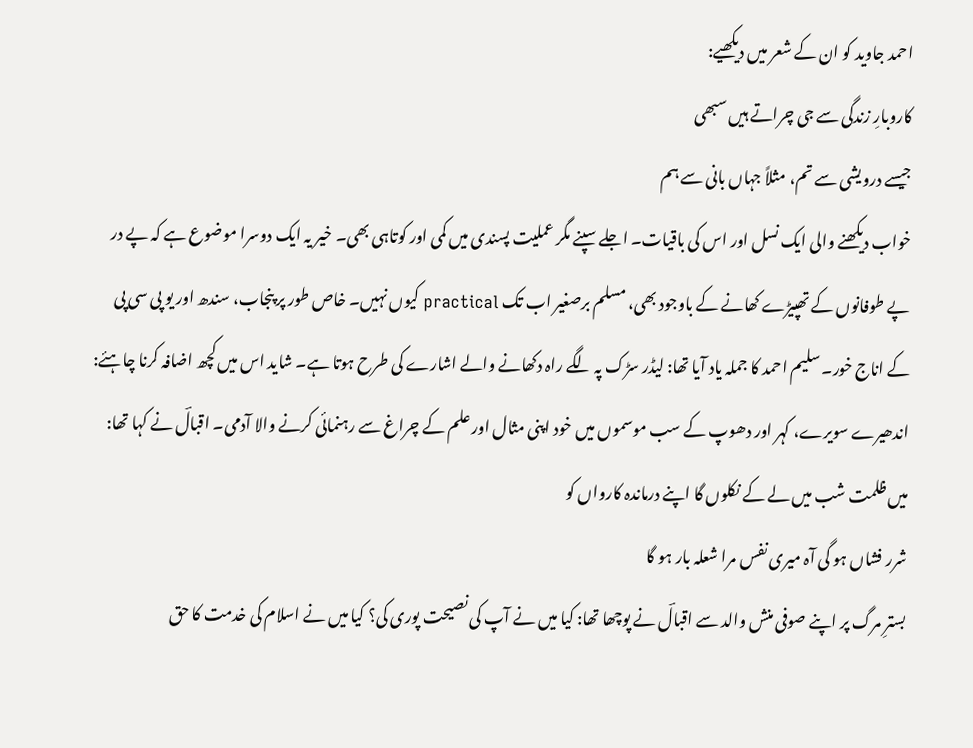احمد جاوید کو ان کے شعر میں دیکھیے:
کاروبارِ زندگی سے جی چراتے ہیں سبھی
جیسے درویشی سے تم، مثلاً جہاں بانی سے ہم
خواب دیکھنے والی ایک نسل اور اس کی باقیات۔ اجلے سپنے مگر عملیت پسندی میں کمی اور کوتاہی بھی۔ خیر یہ ایک دوسرا موضوع ہے کہ پے در پے طوفانوں کے تھپیڑے کھانے کے باوجود بھی، مسلم برصغیر اب تک practical کیوں نہیں۔ خاص طور پر پنجاب، سندھ اور یو پی سی پی کے اناج خور۔ سلیم احمد کا جملہ یاد آیا تھا: لیڈر سڑک پہ لگے راہ دکھانے والے اشارے کی طرح ہوتا ہے۔ شاید اس میں کچھ اضافہ کرنا چاہئے: اندھیرے سویرے، کہر اور دھوپ کے سب موسموں میں خود اپنی مثال اور علم کے چراغ سے رہنمائی کرنے والا آدمی۔ اقبالؔ نے کہا تھا:
میں ظلمت شب میں لے کے نکلوں گا اپنے درماندہ کارواں کو
شرر فشاں ہو گی آہ میری نفس مرا شعلہ بار ہو گا
بسترِ مرگ پر اپنے صوفی منش والد سے اقبالؔ نے پوچھا تھا: کیا میں نے آپ کی نصیحت پوری کی؟ کیا میں نے اسلام کی خدمت کا حق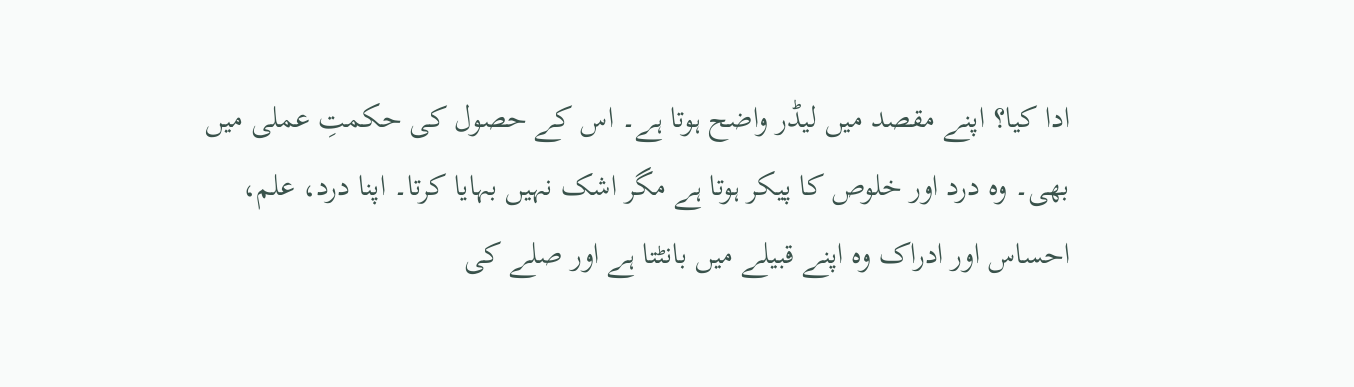ادا کیا؟ اپنے مقصد میں لیڈر واضح ہوتا ہے۔ اس کے حصول کی حکمتِ عملی میں بھی۔ وہ درد اور خلوص کا پیکر ہوتا ہے مگر اشک نہیں بہایا کرتا۔ اپنا درد، علم، احساس اور ادراک وہ اپنے قبیلے میں بانٹتا ہے اور صلے کی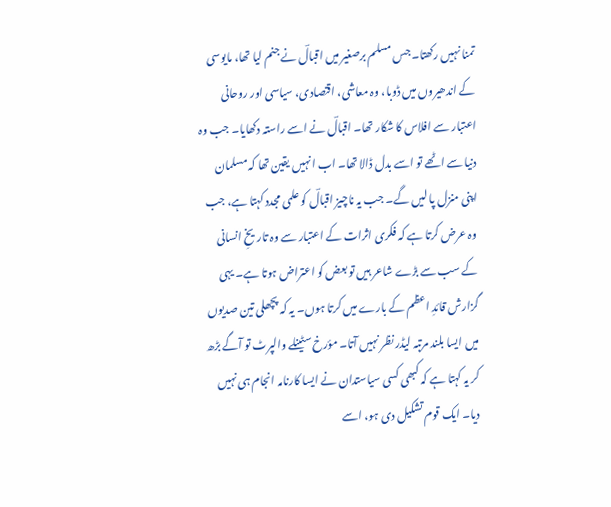تمنا نہیں رکھتا۔ جس مسلم برصغیر میں اقبالؔ نے جنم لیا تھا، مایوسی کے اندھیروں میں ڈوبا، وہ معاشی، اقتصادی، سیاسی اور روحانی اعتبار سے افلاس کا شکار تھا۔ اقبالؔ نے اسے راستہ دکھایا۔ جب وہ دنیا سے اٹھے تو اسے بدل ڈالا تھا۔ اب انہیں یقین تھا کہ مسلمان اپنی منزل پا لیں گے۔ جب یہ ناچیز اقبالؔ کو علمی مجدد کہتا ہے، جب وہ عرض کرتا ہے کہ فکری اثرات کے اعتبار سے وہ تاریخِ انسانی کے سب سے بڑے شاعر ہیں تو بعض کو اعتراض ہوتا ہے۔ یہی گزارش قائدِ اعظم کے بارے میں کرتا ہوں۔ یہ کہ پچھلی تین صدیوں میں ایسا بلند مرتبہ لیڈر نظر نہیں آتا۔ مؤرخ سٹینلے والپرٹ تو آگے بڑھ کر یہ کہتا ہے کہ کبھی کسی سیاستدان نے ایسا کارنامہ انجام ہی نہیں دیا۔ ایک قوم تشکیل دی ہو، اسے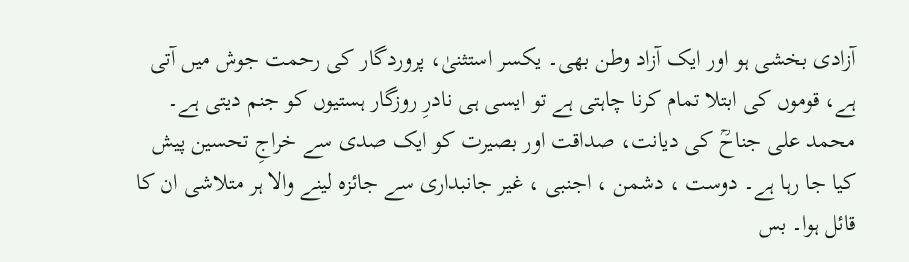آزادی بخشی ہو اور ایک آزاد وطن بھی۔ یکسر استثنیٰ، پروردگار کی رحمت جوش میں آتی ہے، قوموں کی ابتلا تمام کرنا چاہتی ہے تو ایسی ہی نادرِ روزگار ہستیوں کو جنم دیتی ہے۔ محمد علی جناحؒ کی دیانت، صداقت اور بصیرت کو ایک صدی سے خراجِ تحسین پیش کیا جا رہا ہے۔ دوست ، دشمن ، اجنبی ، غیر جانبداری سے جائزہ لینے والا ہر متلاشی ان کا قائل ہوا۔ بس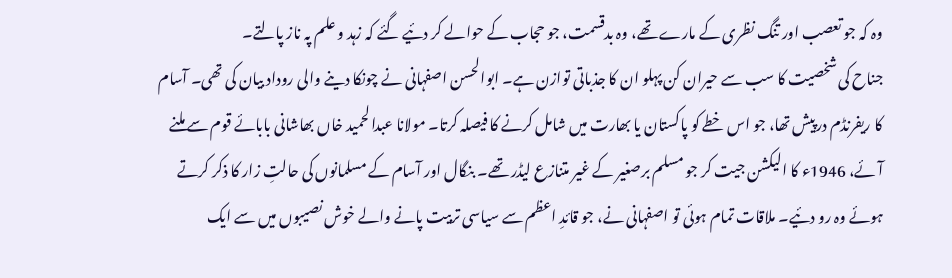وہ کہ جو تعصب اور تنگ نظری کے مارے تھے، وہ بدقسمت، جو حجاب کے حوالے کر دئیے گئے کہ زہد و علم پہ ناز پالتے۔
جناح کی شخصیت کا سب سے حیران کن پہلو ان کا جذباتی توازن ہے۔ ابوالحسن اصفہانی نے چونکا دینے والی روداد بیان کی تھی۔ آسام کا ریفرنڈم درپیش تھا، جو اس خطے کو پاکستان یا بھارت میں شامل کرنے کا فیصلہ کرتا۔ مولانا عبدالحمید خاں بھاشانی بابائے قوم سے ملنے آئے، 1946ء کا الیکشن جیت کر جو مسلم برصغیر کے غیر متنازع لیڈر تھے۔ بنگال اور آسام کے مسلمانوں کی حالتِ زار کا ذکر کرتے ہوئے وہ رو دئیے۔ ملاقات تمام ہوئی تو اصفہانی نے، جو قائدِ اعظم سے سیاسی تربیت پانے والے خوش نصیبوں میں سے ایک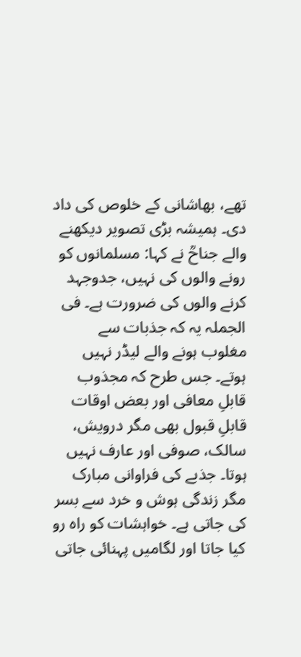تھے، بھاشانی کے خلوص کی داد دی۔ ہمیشہ بڑی تصویر دیکھنے والے جناحؒ نے کہا: مسلمانوں کو رونے والوں کی نہیں، جدوجہد کرنے والوں کی ضرورت ہے۔ فی الجملہ یہ کہ جذبات سے مغلوب ہونے والے لیڈر نہیں ہوتے۔ جس طرح کہ مجذوب قابلِ معافی اور بعض اوقات قابلِ قبول بھی مگر درویش، سالک، صوفی اور عارف نہیں ہوتا۔ جذبے کی فراوانی مبارک مگر زندگی ہوش و خرد سے بسر کی جاتی ہے۔ خواہشات کو راہ رو کیا جاتا اور لگامیں پہنائی جاتی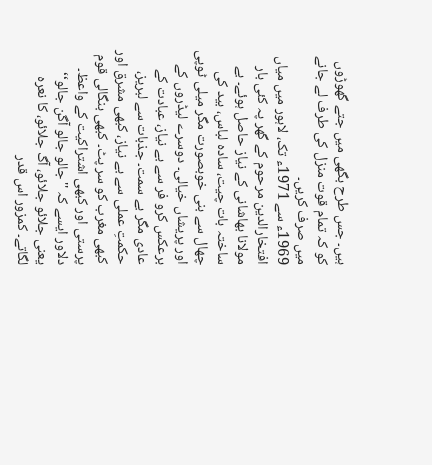ہیں۔ جس طرح بگھی میں جتے گھوڑوں کو کہ تمام قوت منزل کی طرف لے جانے میں صرف کریں۔
1969ء سے 1971ء تک، لاہور میں میاں افتخارالدین مرحوم کے گھر پہ کئی بار مولانا بھاشانی کے نیاز حاصل ہوئے۔ بے ساختہ بات چیت، سادہ لباس، بید کی چھال سے بنی خوبصورت مگر میلی ٹوپی اور پریشاں خیالی۔ دوسرے لیڈروں کے برعکس کرو فر سے بے نیاز، عبادت کے عادی مگر بے سمت۔ جذبات سے لبریز، حکمتِ عملی سے بے نیاز، کبھی مشرق اور کبھی مغرب کو سر پٹ۔ کبھی بنگالی قوم پرستی اور کبھی اشتراکیت کے واعظ۔ دلاور ایسے کہ ''جالو جالو آگن جالو‘‘ یعنی جلائو جلائو، آگ جلائو، کا نعرہ لگاتے۔ کمزور اس قدر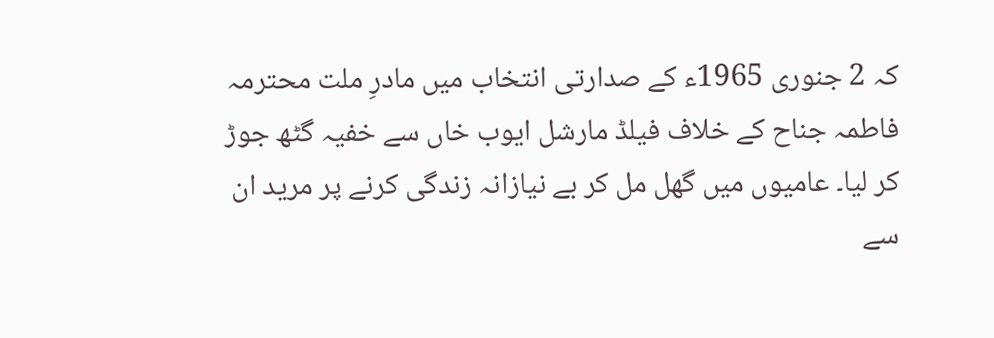کہ 2 جنوری 1965ء کے صدارتی انتخاب میں مادرِ ملت محترمہ فاطمہ جناح کے خلاف فیلڈ مارشل ایوب خاں سے خفیہ گٹھ جوڑ کر لیا۔ عامیوں میں گھل مل کر بے نیازانہ زندگی کرنے پر مرید ان سے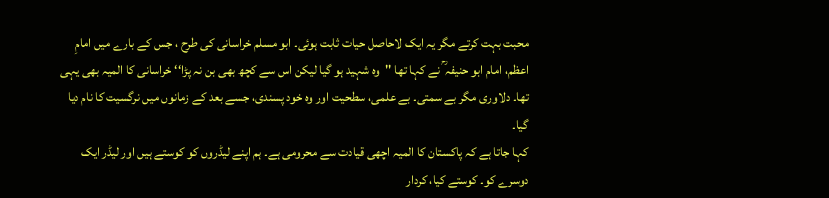محبت بہت کرتے مگر یہ ایک لاحاصل حیات ثابت ہوئی۔ ابو مسلم خراسانی کی طرح ، جس کے بارے میں امامِ اعظم، امام ابو حنیفہ ؒ نے کہا تھا ''وہ شہید ہو گیا لیکن اس سے کچھ بھی بن نہ پڑا‘‘ خراسانی کا المیہ بھی یہی تھا۔ دلاوری مگر بے سمتی۔ بے علمی، سطحیت اور وہ خود پسندی، جسے بعد کے زمانوں میں نرگسیت کا نام دیا گیا۔
کہا جاتا ہے کہ پاکستان کا المیہ اچھی قیادت سے محرومی ہے۔ ہم اپنے لیڈروں کو کوستے ہیں اور لیڈر ایک دوسرے کو۔ کوستے کیا، کردار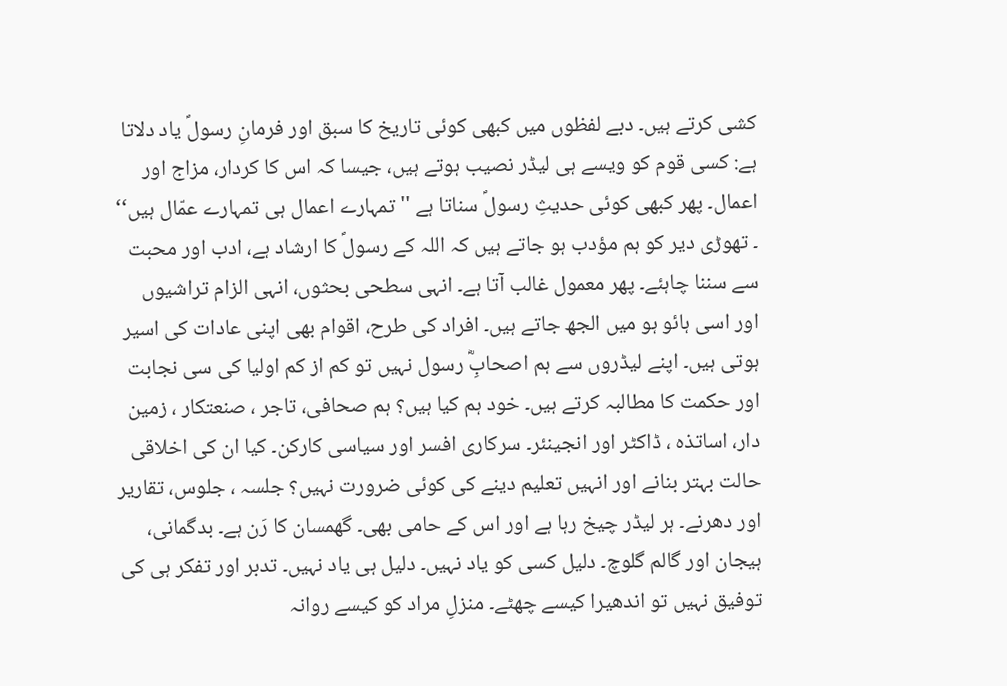کشی کرتے ہیں۔ دبے لفظوں میں کبھی کوئی تاریخ کا سبق اور فرمانِ رسولؐ یاد دلاتا ہے: کسی قوم کو ویسے ہی لیڈر نصیب ہوتے ہیں، جیسا کہ اس کا کردار، مزاج اور اعمال۔ پھر کبھی کوئی حدیثِ رسولؐ سناتا ہے ''تمہارے اعمال ہی تمہارے عمّال ہیں‘‘ ۔ تھوڑی دیر کو ہم مؤدب ہو جاتے ہیں کہ اللہ کے رسولؐ کا ارشاد ہے، ادب اور محبت سے سننا چاہئے۔ پھر معمول غالب آتا ہے۔ انہی سطحی بحثوں، انہی الزام تراشیوں اور اسی ہائو ہو میں الجھ جاتے ہیں۔ افراد کی طرح، اقوام بھی اپنی عادات کی اسیر ہوتی ہیں۔ اپنے لیڈروں سے ہم اصحابِؓ رسول نہیں تو کم از کم اولیا کی سی نجابت اور حکمت کا مطالبہ کرتے ہیں۔ خود ہم کیا ہیں؟ ہم صحافی، تاجر ، صنعتکار ، زمین دار، اساتذہ ، ڈاکٹر اور انجینئر۔ سرکاری افسر اور سیاسی کارکن۔ کیا ان کی اخلاقی حالت بہتر بنانے اور انہیں تعلیم دینے کی کوئی ضرورت نہیں؟ جلسہ ، جلوس، تقاریر اور دھرنے۔ ہر لیڈر چیخ رہا ہے اور اس کے حامی بھی۔ گھمسان کا رَن ہے۔ بدگمانی، ہیجان اور گالم گلوچ۔ دلیل کسی کو یاد نہیں۔ دلیل ہی یاد نہیں۔ تدبر اور تفکر ہی کی توفیق نہیں تو اندھیرا کیسے چھٹے۔ منزلِ مراد کو کیسے روانہ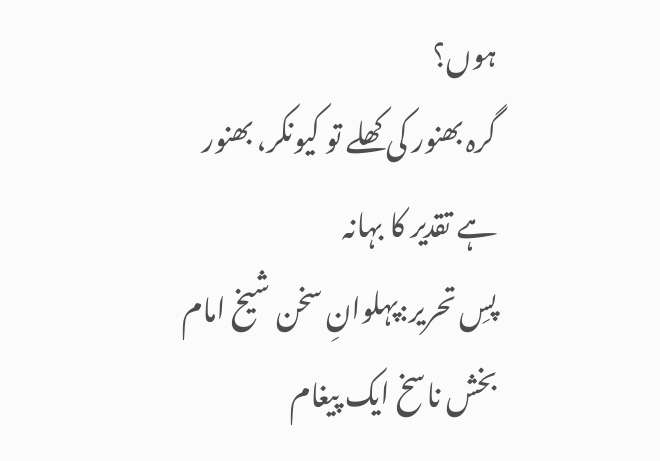ہوں؟
گرہ بھنور کی کھلے تو کیونکر، بھنور ہے تقدیر کا بہانہ
پسِ تحریر:پہلوانِ سخن شیخ امام بخش ناسخ ایک پیغام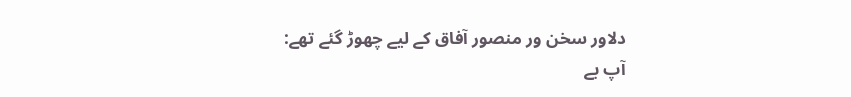دلاور سخن ور منصور آفاق کے لیے چھوڑ گئے تھے:
آپ بے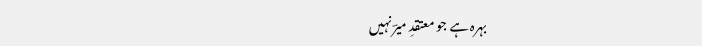بہرہ ہے جو معتقدِ میرؔ نہیں